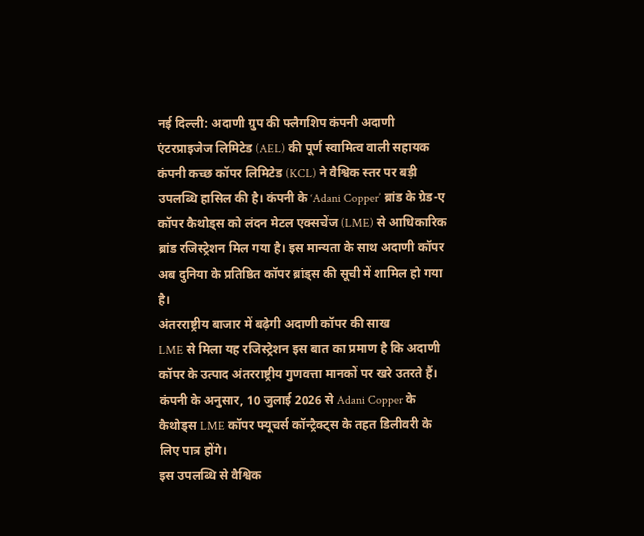नई दिल्ली: अदाणी ग्रुप की फ्लैगशिप कंपनी अदाणी एंटरप्राइजेज लिमिटेड (AEL) की पूर्ण स्वामित्व वाली सहायक कंपनी कच्छ कॉपर लिमिटेड (KCL) ने वैश्विक स्तर पर बड़ी उपलब्धि हासिल की है। कंपनी के ‘Adani Copper’ ब्रांड के ग्रेड-ए कॉपर कैथोड्स को लंदन मेटल एक्सचेंज (LME) से आधिकारिक ब्रांड रजिस्ट्रेशन मिल गया है। इस मान्यता के साथ अदाणी कॉपर अब दुनिया के प्रतिष्ठित कॉपर ब्रांड्स की सूची में शामिल हो गया है।
अंतरराष्ट्रीय बाजार में बढ़ेगी अदाणी कॉपर की साख
LME से मिला यह रजिस्ट्रेशन इस बात का प्रमाण है कि अदाणी कॉपर के उत्पाद अंतरराष्ट्रीय गुणवत्ता मानकों पर खरे उतरते हैं। कंपनी के अनुसार, 10 जुलाई 2026 से Adani Copper के कैथोड्स LME कॉपर फ्यूचर्स कॉन्ट्रैक्ट्स के तहत डिलीवरी के लिए पात्र होंगे।
इस उपलब्धि से वैश्विक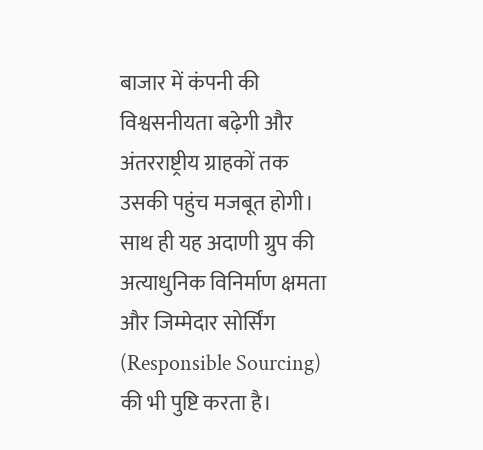बाजार में कंपनी की विश्वसनीयता बढ़ेगी और अंतरराष्ट्रीय ग्राहकों तक उसकी पहुंच मजबूत होगी। साथ ही यह अदाणी ग्रुप की अत्याधुनिक विनिर्माण क्षमता और जिम्मेदार सोर्सिंग (Responsible Sourcing) की भी पुष्टि करता है।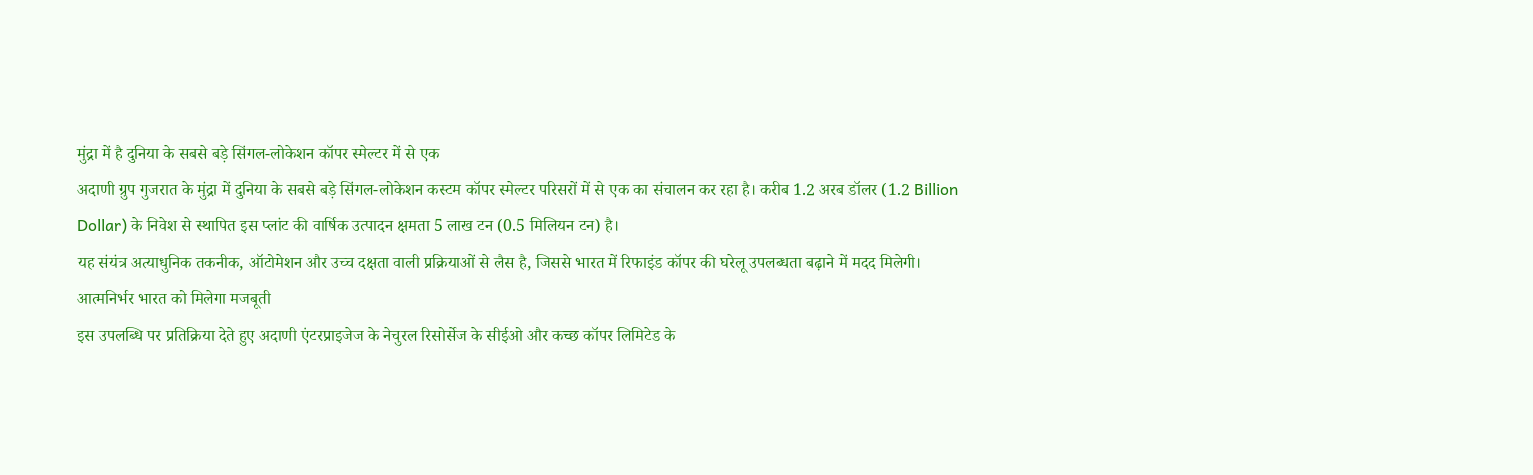मुंद्रा में है दुनिया के सबसे बड़े सिंगल-लोकेशन कॉपर स्मेल्टर में से एक
अदाणी ग्रुप गुजरात के मुंद्रा में दुनिया के सबसे बड़े सिंगल-लोकेशन कस्टम कॉपर स्मेल्टर परिसरों में से एक का संचालन कर रहा है। करीब 1.2 अरब डॉलर (1.2 Billion Dollar) के निवेश से स्थापित इस प्लांट की वार्षिक उत्पादन क्षमता 5 लाख टन (0.5 मिलियन टन) है।
यह संयंत्र अत्याधुनिक तकनीक, ऑटोमेशन और उच्च दक्षता वाली प्रक्रियाओं से लैस है, जिससे भारत में रिफाइंड कॉपर की घरेलू उपलब्धता बढ़ाने में मदद मिलेगी।
आत्मनिर्भर भारत को मिलेगा मजबूती
इस उपलब्धि पर प्रतिक्रिया देते हुए अदाणी एंटरप्राइजेज के नेचुरल रिसोर्सेज के सीईओ और कच्छ कॉपर लिमिटेड के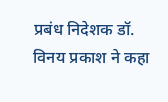प्रबंध निदेशक डॉ. विनय प्रकाश ने कहा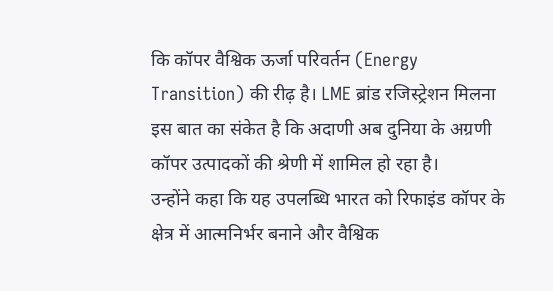कि कॉपर वैश्विक ऊर्जा परिवर्तन (Energy Transition) की रीढ़ है। LME ब्रांड रजिस्ट्रेशन मिलना इस बात का संकेत है कि अदाणी अब दुनिया के अग्रणी कॉपर उत्पादकों की श्रेणी में शामिल हो रहा है।
उन्होंने कहा कि यह उपलब्धि भारत को रिफाइंड कॉपर के क्षेत्र में आत्मनिर्भर बनाने और वैश्विक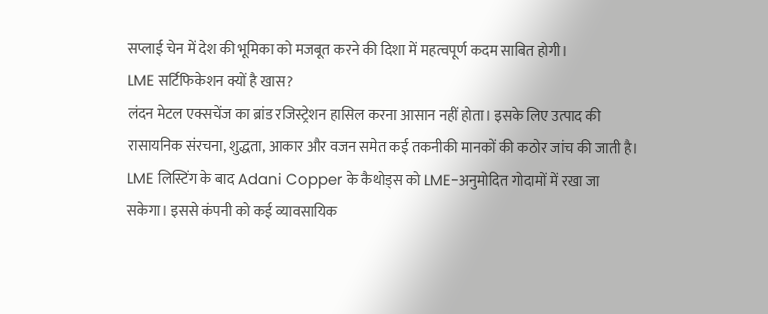सप्लाई चेन में देश की भूमिका को मजबूत करने की दिशा में महत्वपूर्ण कदम साबित होगी।
LME सर्टिफिकेशन क्यों है खास?
लंदन मेटल एक्सचेंज का ब्रांड रजिस्ट्रेशन हासिल करना आसान नहीं होता। इसके लिए उत्पाद की रासायनिक संरचना, शुद्धता, आकार और वजन समेत कई तकनीकी मानकों की कठोर जांच की जाती है।
LME लिस्टिंग के बाद Adani Copper के कैथोड्स को LME-अनुमोदित गोदामों में रखा जा सकेगा। इससे कंपनी को कई व्यावसायिक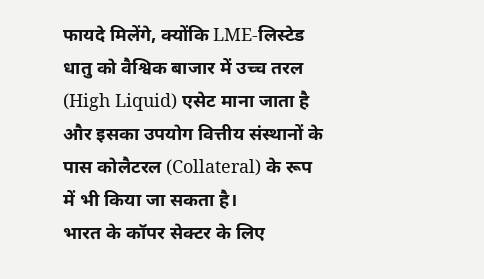फायदे मिलेंगे, क्योंकि LME-लिस्टेड धातु को वैश्विक बाजार में उच्च तरल (High Liquid) एसेट माना जाता है और इसका उपयोग वित्तीय संस्थानों के पास कोलैटरल (Collateral) के रूप में भी किया जा सकता है।
भारत के कॉपर सेक्टर के लिए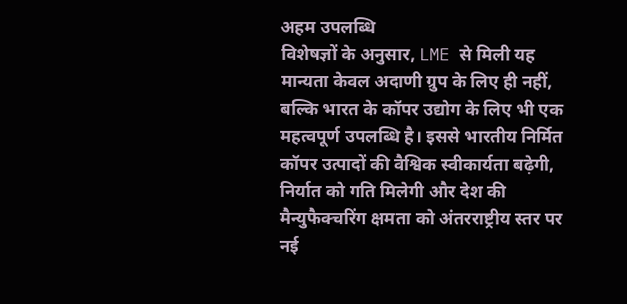अहम उपलब्धि
विशेषज्ञों के अनुसार, LME से मिली यह मान्यता केवल अदाणी ग्रुप के लिए ही नहीं, बल्कि भारत के कॉपर उद्योग के लिए भी एक महत्वपूर्ण उपलब्धि है। इससे भारतीय निर्मित कॉपर उत्पादों की वैश्विक स्वीकार्यता बढ़ेगी, निर्यात को गति मिलेगी और देश की मैन्युफैक्चरिंग क्षमता को अंतरराष्ट्रीय स्तर पर नई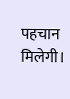पहचान मिलेगी।